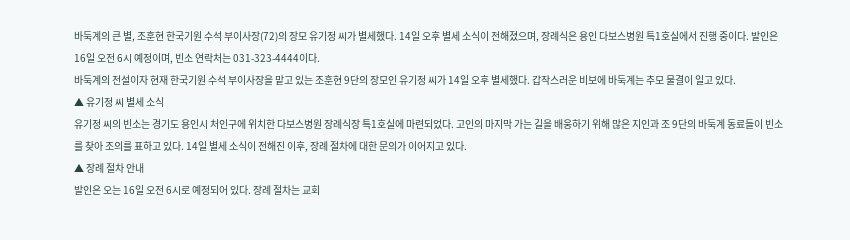바둑계의 큰 별, 조훈현 한국기원 수석 부이사장(72)의 장모 유기정 씨가 별세했다. 14일 오후 별세 소식이 전해졌으며, 장례식은 용인 다보스병원 특1호실에서 진행 중이다. 발인은 16일 오전 6시 예정이며, 빈소 연락처는 031-323-4444이다.
바둑계의 전설이자 현재 한국기원 수석 부이사장을 맡고 있는 조훈현 9단의 장모인 유기정 씨가 14일 오후 별세했다. 갑작스러운 비보에 바둑계는 추모 물결이 일고 있다.
▲ 유기정 씨 별세 소식
유기정 씨의 빈소는 경기도 용인시 처인구에 위치한 다보스병원 장례식장 특1호실에 마련되었다. 고인의 마지막 가는 길을 배웅하기 위해 많은 지인과 조 9단의 바둑계 동료들이 빈소를 찾아 조의를 표하고 있다. 14일 별세 소식이 전해진 이후, 장례 절차에 대한 문의가 이어지고 있다.
▲ 장례 절차 안내
발인은 오는 16일 오전 6시로 예정되어 있다. 장례 절차는 교회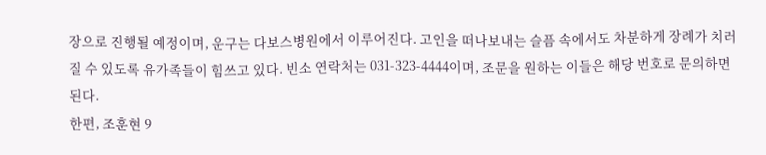장으로 진행될 예정이며, 운구는 다보스병원에서 이루어진다. 고인을 떠나보내는 슬픔 속에서도 차분하게 장례가 치러질 수 있도록 유가족들이 힘쓰고 있다. 빈소 연락처는 031-323-4444이며, 조문을 원하는 이들은 해당 번호로 문의하면 된다.
한편, 조훈현 9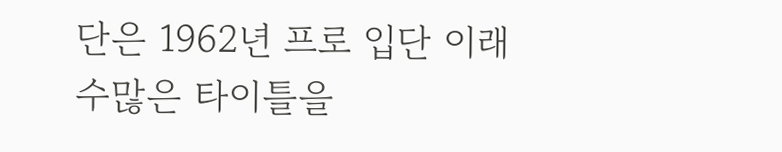단은 1962년 프로 입단 이래 수많은 타이틀을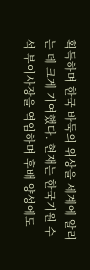획득하며 한국 바둑의 위상을 세계에 알리는 데 크게 기여했다. 현재는 한국기원 수석 부이사장을 역임하며 후배 양성에도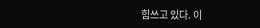힘쓰고 있다. 이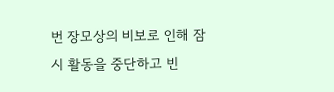번 장모상의 비보로 인해 잠시 활동을 중단하고 빈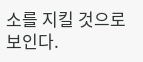소를 지킬 것으로 보인다.